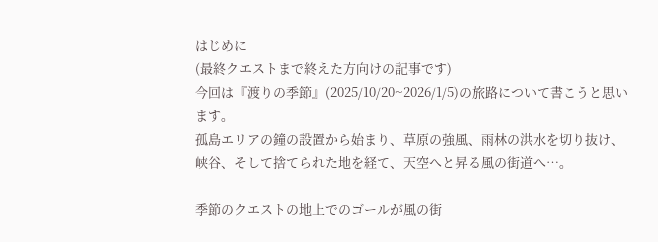はじめに
(最終クエストまで終えた方向けの記事です)
今回は『渡りの季節』(2025/10/20~2026/1/5)の旅路について書こうと思います。
孤島エリアの鐘の設置から始まり、草原の強風、雨林の洪水を切り抜け、
峡谷、そして捨てられた地を経て、天空へと昇る風の街道へ…。

季節のクエストの地上でのゴールが風の街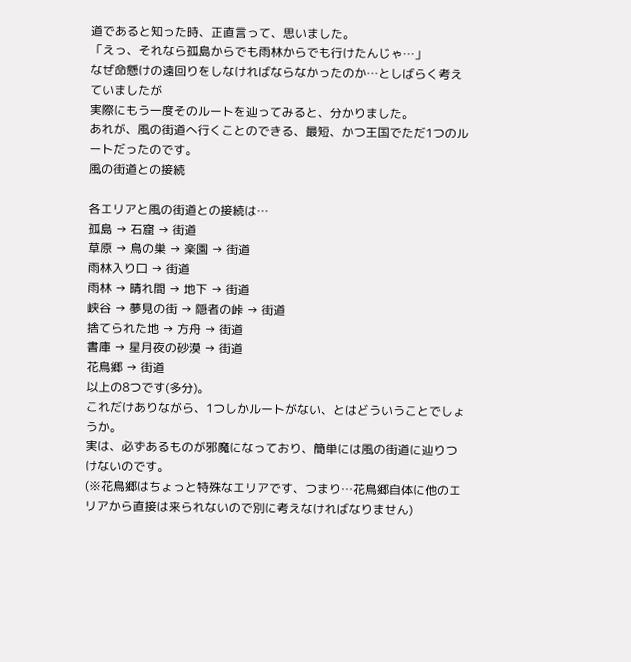道であると知った時、正直言って、思いました。
「えっ、それなら孤島からでも雨林からでも行けたんじゃ…」
なぜ命懸けの遠回りをしなければならなかったのか…としばらく考えていましたが
実際にもう一度そのルートを辿ってみると、分かりました。
あれが、風の街道へ行くことのできる、最短、かつ王国でただ1つのルートだったのです。
風の街道との接続

各エリアと風の街道との接続は…
孤島 → 石窟 → 街道
草原 → 鳥の巣 → 楽園 → 街道
雨林入り口 → 街道
雨林 → 晴れ間 → 地下 → 街道
峡谷 → 夢見の街 → 隠者の峠 → 街道
捨てられた地 → 方舟 → 街道
書庫 → 星月夜の砂漠 → 街道
花鳥郷 → 街道
以上の8つです(多分)。
これだけありながら、1つしかルートがない、とはどういうことでしょうか。
実は、必ずあるものが邪魔になっており、簡単には風の街道に辿りつけないのです。
(※花鳥郷はちょっと特殊なエリアです、つまり…花鳥郷自体に他のエリアから直接は来られないので別に考えなければなりません)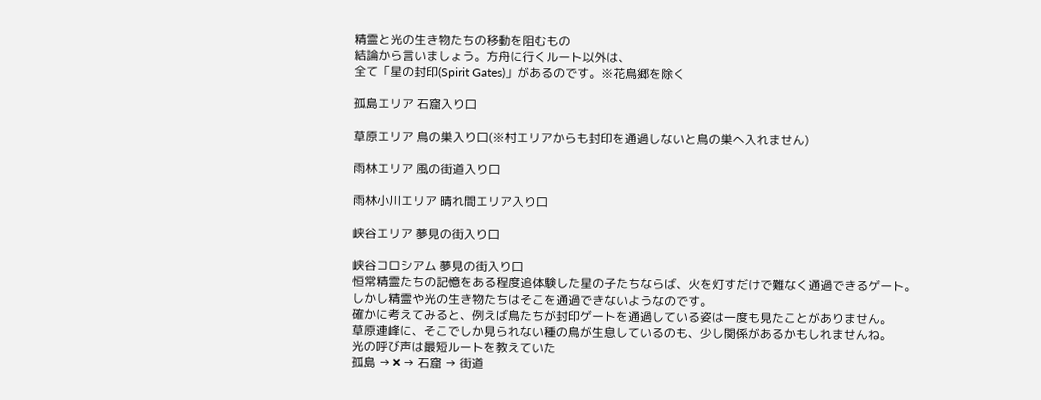精霊と光の生き物たちの移動を阻むもの
結論から言いましょう。方舟に行くルート以外は、
全て「星の封印(Spirit Gates)」があるのです。※花鳥郷を除く

孤島エリア 石窟入り口

草原エリア 鳥の巣入り口(※村エリアからも封印を通過しないと鳥の巣へ入れません)

雨林エリア 風の街道入り口

雨林小川エリア 晴れ間エリア入り口

峡谷エリア 夢見の街入り口

峡谷コロシアム 夢見の街入り口
恒常精霊たちの記憶をある程度追体験した星の子たちならば、火を灯すだけで難なく通過できるゲート。
しかし精霊や光の生き物たちはそこを通過できないようなのです。
確かに考えてみると、例えば鳥たちが封印ゲートを通過している姿は一度も見たことがありません。
草原連峰に、そこでしか見られない種の鳥が生息しているのも、少し関係があるかもしれませんね。
光の呼び声は最短ルートを教えていた
孤島 →✖→ 石窟 → 街道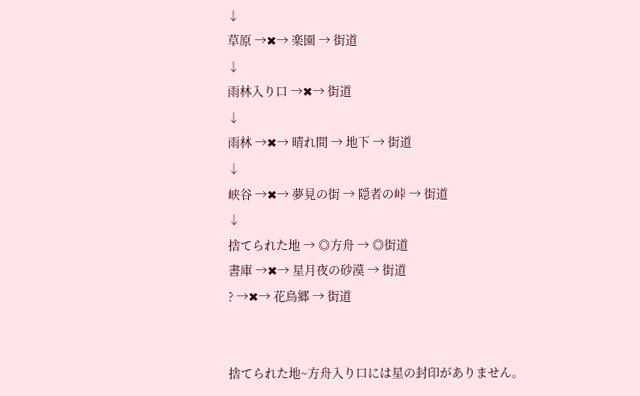↓
草原 →✖→ 楽園 → 街道
↓
雨林入り口 →✖→ 街道
↓
雨林 →✖→ 晴れ間 → 地下 → 街道
↓
峡谷 →✖→ 夢見の街 → 隠者の峠 → 街道
↓
捨てられた地 → ◎方舟 → ◎街道
書庫 →✖→ 星月夜の砂漠 → 街道
? →✖→ 花鳥郷 → 街道


捨てられた地~方舟入り口には星の封印がありません。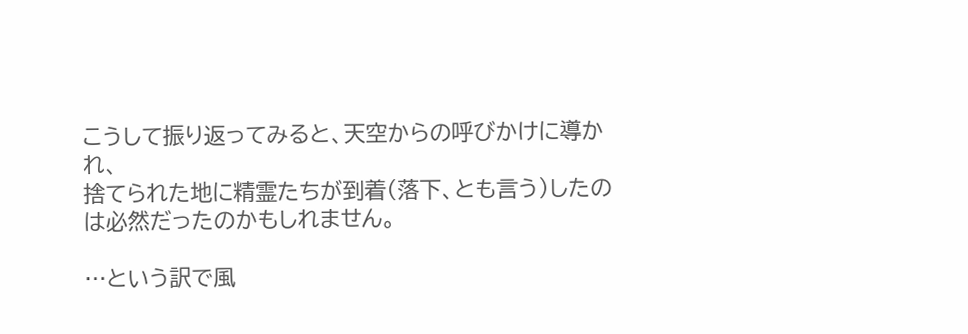こうして振り返ってみると、天空からの呼びかけに導かれ、
捨てられた地に精霊たちが到着(落下、とも言う)したのは必然だったのかもしれません。

…という訳で風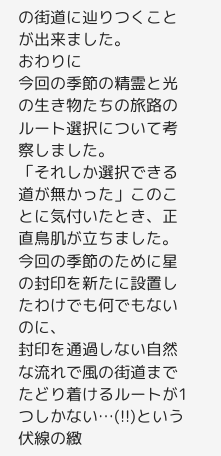の街道に辿りつくことが出来ました。
おわりに
今回の季節の精霊と光の生き物たちの旅路のルート選択について考察しました。
「それしか選択できる道が無かった」このことに気付いたとき、正直鳥肌が立ちました。
今回の季節のために星の封印を新たに設置したわけでも何でもないのに、
封印を通過しない自然な流れで風の街道までたどり着けるルートが1つしかない…(!!)という
伏線の緻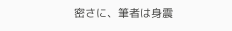密さに、筆者は身震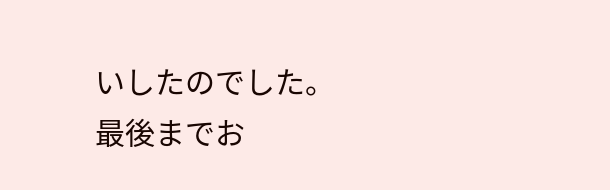いしたのでした。
最後までお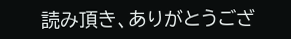読み頂き、ありがとうござ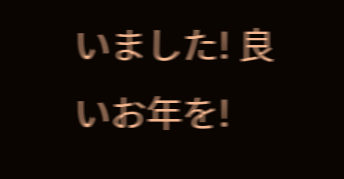いました! 良いお年を!